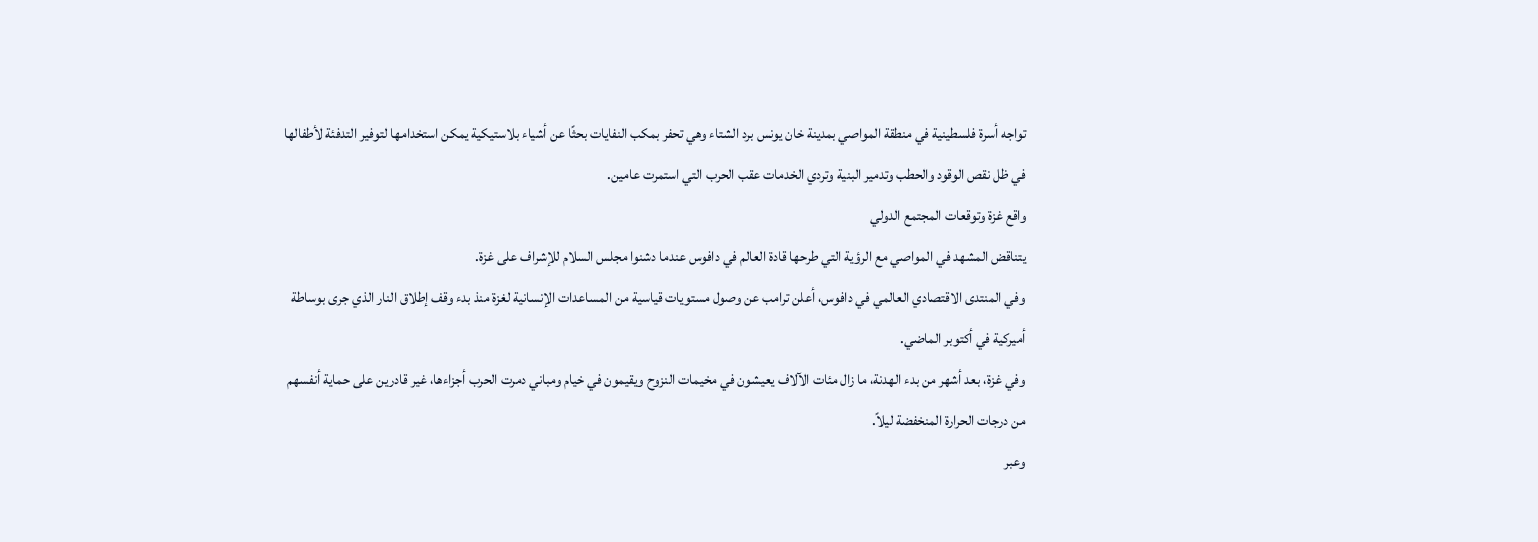تواجه أسرة فلسطينية في منطقة المواصي بمدينة خان يونس برد الشتاء وهي تحفر بمكب النفايات بحثًا عن أشياء بلاستيكية يمكن استخدامها لتوفير التدفئة لأطفالها في ظل نقص الوقود والحطب وتدمير البنية وتردي الخدمات عقب الحرب التي استمرت عامين.
واقع غزة وتوقعات المجتمع الدولي
يتناقض المشهد في المواصي مع الرؤية التي طرحها قادة العالم في دافوس عندما دشنوا مجلس السلام للإشراف على غزة.
وفي المنتدى الاقتصادي العالمي في دافوس، أعلن ترامب عن وصول مستويات قياسية من المساعدات الإنسانية لغزة منذ بدء وقف إطلاق النار الذي جرى بوساطة أميركية في أكتوبر الماضي.
وفي غزة، بعد أشهر من بدء الهدنة، ما زال مئات الآلاف يعيشون في مخيمات النزوح ويقيمون في خيام ومباني دمرت الحرب أجزاءها، غير قادرين على حماية أنفسهم من درجات الحرارة المنخفضة ليلاً.
وعبر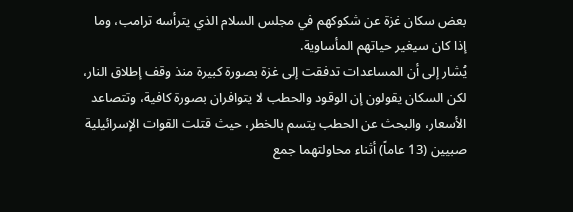بعض سكان غزة عن شكوكهم في مجلس السلام الذي يترأسه ترامب، وما إذا كان سيغير حياتهم المأساوية.
يُشار إلى أن المساعدات تدفقت إلى غزة بصورة كبيرة منذ وقف إطلاق النار، لكن السكان يقولون إن الوقود والحطب لا يتوافران بصورة كافية، وتتصاعد الأسعار، والبحث عن الحطب يتسم بالخطر، حيث قتلت القوات الإسرائيلية صبيين (13 عاماً) أثناء محاولتهما جمع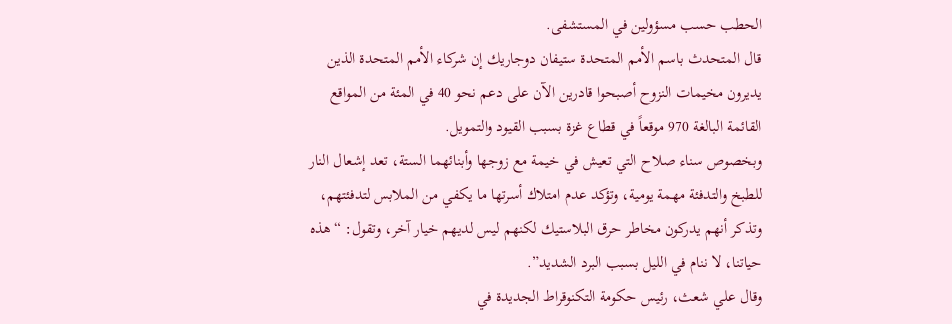الحطب حسب مسؤولين في المستشفى.
قال المتحدث باسم الأمم المتحدة ستيفان دوجاريك إن شركاء الأمم المتحدة الذين يديرون مخيمات النزوح أصبحوا قادرين الآن على دعم نحو 40 في المئة من المواقع القائمة البالغة 970 موقعاً في قطاع غزة بسبب القيود والتمويل.
وبخصوص سناء صلاح التي تعيش في خيمة مع زوجها وأبنائهما الستة، تعد إشعال النار للطبخ والتدفئة مهمة يومية، وتؤكد عدم امتلاك أسرتها ما يكفي من الملابس لتدفئتهم، وتذكر أنهم يدركون مخاطر حرق البلاستيك لكنهم ليس لديهم خيار آخر، وتقول: “هذه حياتنا، لا ننام في الليل بسبب البرد الشديد”.
وقال علي شعث، رئيس حكومة التكنوقراط الجديدة في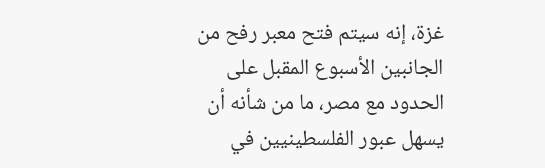غزة، إنه سيتم فتح معبر رفح من الجانبين الأسبوع المقبل على الحدود مع مصر، ما من شأنه أن يسهل عبور الفلسطينيين في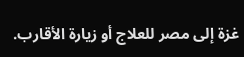غزة إلى مصر للعلاج أو زيارة الأقارب.